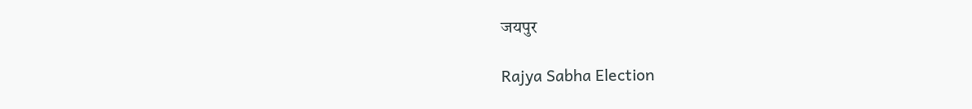जयपुर

Rajya Sabha Election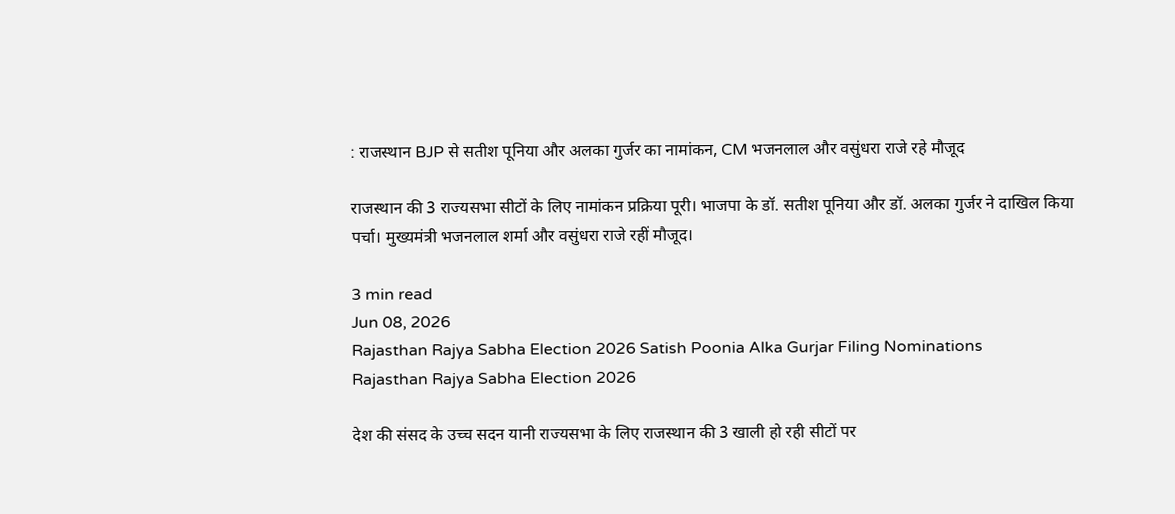: राजस्थान BJP से सतीश पूनिया और अलका गुर्जर का नामांकन, CM भजनलाल और वसुंधरा राजे रहे मौजूद

राजस्थान की 3 राज्यसभा सीटों के लिए नामांकन प्रक्रिया पूरी। भाजपा के डॉ. सतीश पूनिया और डॉ. अलका गुर्जर ने दाखिल किया पर्चा। मुख्यमंत्री भजनलाल शर्मा और वसुंधरा राजे रहीं मौजूद।

3 min read
Jun 08, 2026
Rajasthan Rajya Sabha Election 2026 Satish Poonia Alka Gurjar Filing Nominations
Rajasthan Rajya Sabha Election 2026

देश की संसद के उच्च सदन यानी राज्यसभा के लिए राजस्थान की 3 खाली हो रही सीटों पर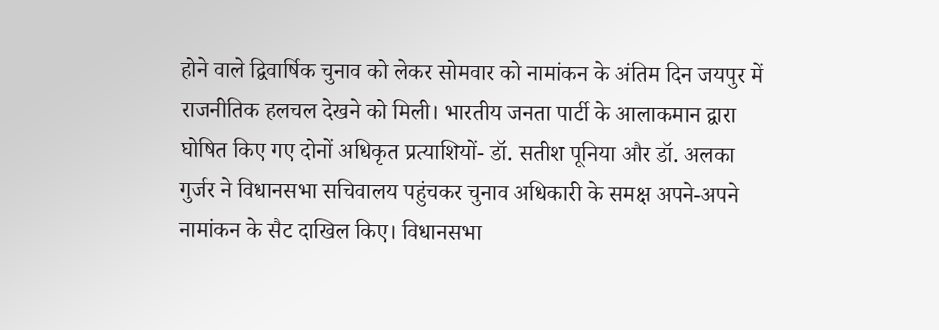होने वाले द्विवार्षिक चुनाव को लेकर सोमवार को नामांकन के अंतिम दिन जयपुर में राजनीतिक हलचल देखने को मिली। भारतीय जनता पार्टी के आलाकमान द्वारा घोषित किए गए दोनों अधिकृत प्रत्याशियों- डॉ. सतीश पूनिया और डॉ. अलका गुर्जर ने विधानसभा सचिवालय पहुंचकर चुनाव अधिकारी के समक्ष अपने-अपने नामांकन के सैट दाखिल किए। विधानसभा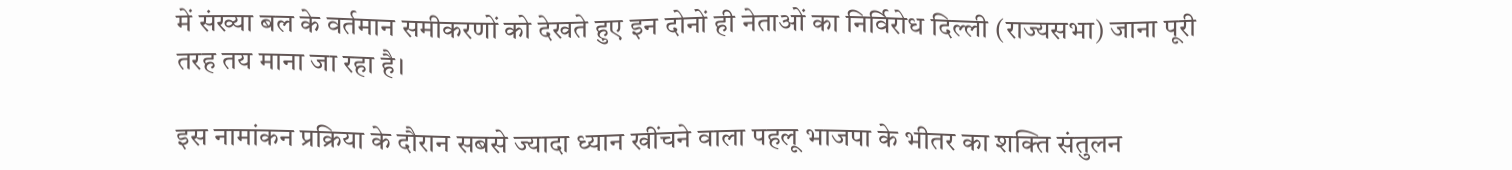में संख्या बल के वर्तमान समीकरणों को देखते हुए इन दोनों ही नेताओं का निर्विरोध दिल्ली (राज्यसभा) जाना पूरी तरह तय माना जा रहा है।

इस नामांकन प्रक्रिया के दौरान सबसे ज्यादा ध्यान खींचने वाला पहलू भाजपा के भीतर का शक्ति संतुलन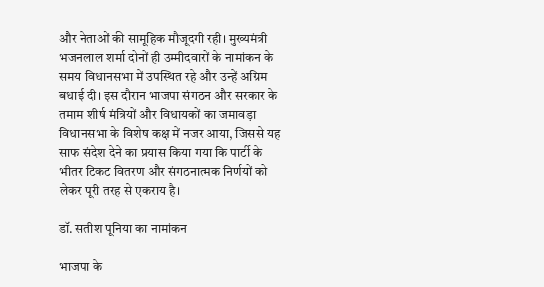और नेताओं की सामूहिक मौजूदगी रही। मुख्यमंत्री भजनलाल शर्मा दोनों ही उम्मीदवारों के नामांकन के समय विधानसभा में उपस्थित रहे और उन्हें अग्रिम बधाई दी। इस दौरान भाजपा संगठन और सरकार के तमाम शीर्ष मंत्रियों और विधायकों का जमावड़ा विधानसभा के विशेष कक्ष में नजर आया, जिससे यह साफ संदेश देने का प्रयास किया गया कि पार्टी के भीतर टिकट वितरण और संगठनात्मक निर्णयों को लेकर पूरी तरह से एकराय है।

डॉ. सतीश पूनिया का नामांकन

भाजपा के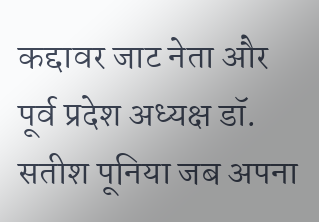कद्दावर जाट नेता और पूर्व प्रदेश अध्यक्ष डॉ. सतीश पूनिया जब अपना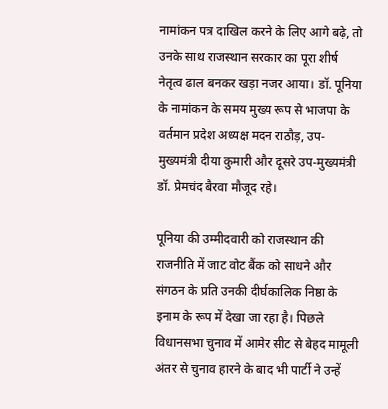नामांकन पत्र दाखिल करने के लिए आगे बढ़े, तो उनके साथ राजस्थान सरकार का पूरा शीर्ष नेतृत्व ढाल बनकर खड़ा नजर आया। डॉ. पूनिया के नामांकन के समय मुख्य रूप से भाजपा के वर्तमान प्रदेश अध्यक्ष मदन राठौड़, उप-मुख्यमंत्री दीया कुमारी और दूसरे उप-मुख्यमंत्री डॉ. प्रेमचंद बैरवा मौजूद रहे।

पूनिया की उम्मीदवारी को राजस्थान की राजनीति में जाट वोट बैंक को साधने और संगठन के प्रति उनकी दीर्घकालिक निष्ठा के इनाम के रूप में देखा जा रहा है। पिछले विधानसभा चुनाव में आमेर सीट से बेहद मामूली अंतर से चुनाव हारने के बाद भी पार्टी ने उन्हें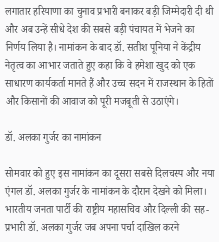लगातार हरियाणा का चुनाव प्रभारी बनाकर बड़ी जिम्मेदारी दी थी और अब उन्हें सीधे देश की सबसे बड़ी पंचायत में भेजने का निर्णय लिया है। नामांकन के बाद डॉ. सतीश पूनिया ने केंद्रीय नेतृत्व का आभार जताते हुए कहा कि वे हमेशा खुद को एक साधारण कार्यकर्ता मानते हैं और उच्च सदन में राजस्थान के हितों और किसानों की आवाज को पूरी मजबूती से उठाएंगे।

डॉ. अलका गुर्जर का नामांकन

सोमवार को हुए इस नामांकन का दूसरा सबसे दिलचस्प और नया एंगल डॉ. अलका गुर्जर के नामांकन के दौरान देखने को मिला। भारतीय जनता पार्टी की राष्ट्रीय महासचिव और दिल्ली की सह-प्रभारी डॉ. अलका गुर्जर जब अपना पर्चा दाखिल करने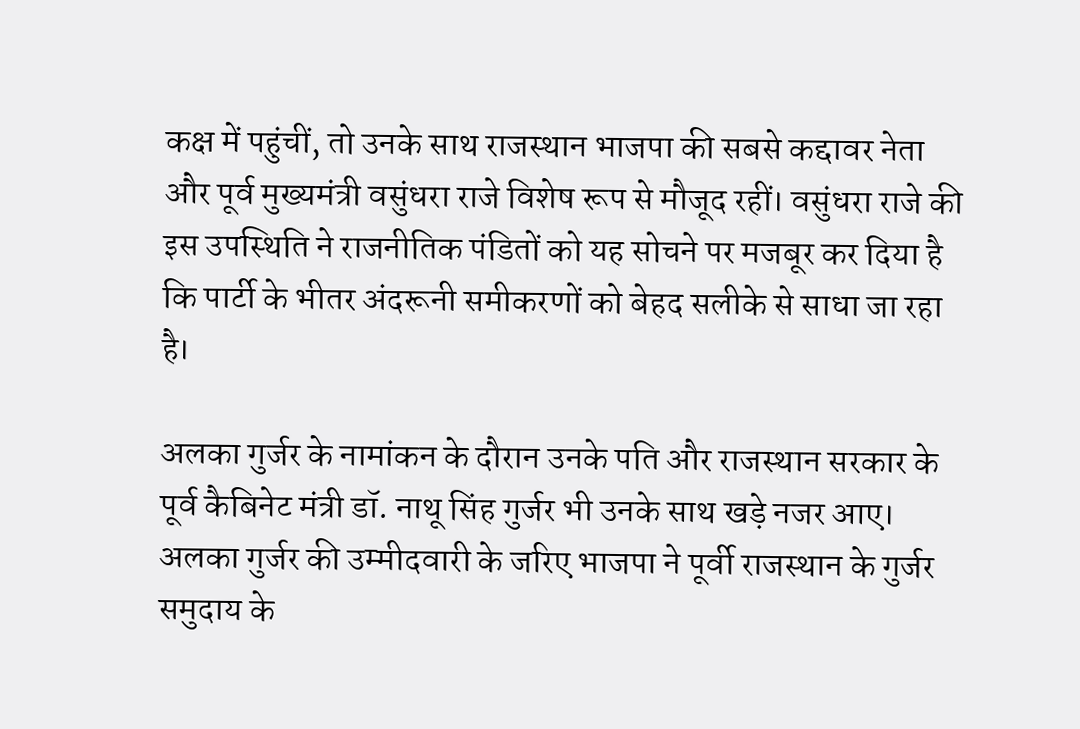कक्ष में पहुंचीं, तो उनके साथ राजस्थान भाजपा की सबसे कद्दावर नेता और पूर्व मुख्यमंत्री वसुंधरा राजे विशेष रूप से मौजूद रहीं। वसुंधरा राजे की इस उपस्थिति ने राजनीतिक पंडितों को यह सोचने पर मजबूर कर दिया है कि पार्टी के भीतर अंदरूनी समीकरणों को बेहद सलीके से साधा जा रहा है।

अलका गुर्जर के नामांकन के दौरान उनके पति और राजस्थान सरकार के पूर्व कैबिनेट मंत्री डॉ. नाथू सिंह गुर्जर भी उनके साथ खड़े नजर आए। अलका गुर्जर की उम्मीदवारी के जरिए भाजपा ने पूर्वी राजस्थान के गुर्जर समुदाय के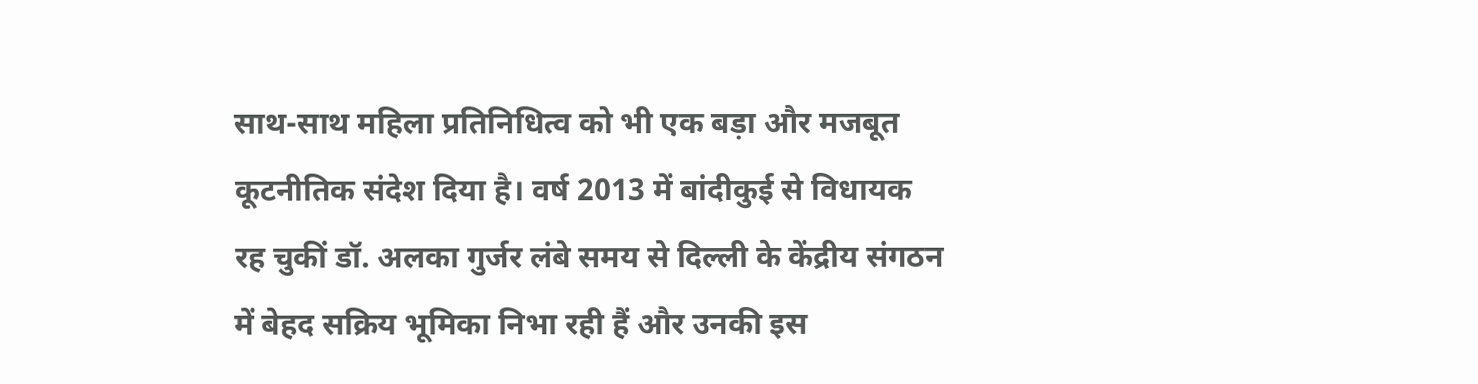साथ-साथ महिला प्रतिनिधित्व को भी एक बड़ा और मजबूत कूटनीतिक संदेश दिया है। वर्ष 2013 में बांदीकुई से विधायक रह चुकीं डॉ. अलका गुर्जर लंबे समय से दिल्ली के केंद्रीय संगठन में बेहद सक्रिय भूमिका निभा रही हैं और उनकी इस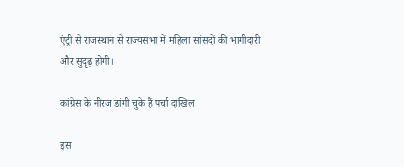एंट्री से राजस्थान से राज्यसभा में महिला सांसदों की भागीदारी और सुदृढ़ होगी।

कांग्रेस के नीरज डांगी चुके हैं पर्चा दाखिल

इस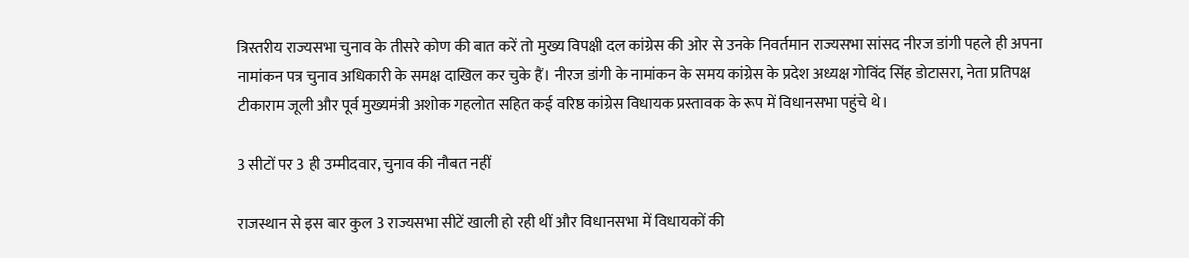त्रिस्तरीय राज्यसभा चुनाव के तीसरे कोण की बात करें तो मुख्य विपक्षी दल कांग्रेस की ओर से उनके निवर्तमान राज्यसभा सांसद नीरज डांगी पहले ही अपना नामांकन पत्र चुनाव अधिकारी के समक्ष दाखिल कर चुके हैं। नीरज डांगी के नामांकन के समय कांग्रेस के प्रदेश अध्यक्ष गोविंद सिंह डोटासरा, नेता प्रतिपक्ष टीकाराम जूली और पूर्व मुख्यमंत्री अशोक गहलोत सहित कई वरिष्ठ कांग्रेस विधायक प्रस्तावक के रूप में विधानसभा पहुंचे थे।

3 सीटों पर 3 ही उम्मीदवार, चुनाव की नौबत नहीं

राजस्थान से इस बार कुल 3 राज्यसभा सीटें खाली हो रही थीं और विधानसभा में विधायकों की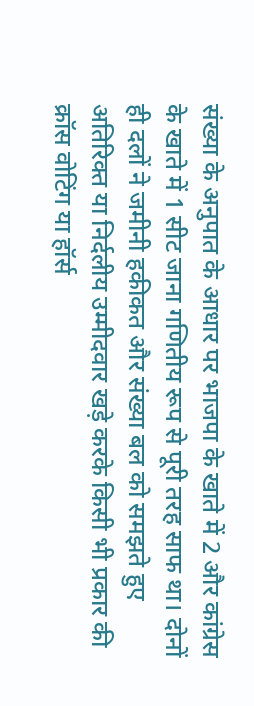संख्या के अनुपात के आधार पर भाजपा के खाते में 2 और कांग्रेस के खाते में 1 सीट जाना गणितीय रूप से पूरी तरह साफ था। दोनों ही दलों ने जमीनी हकीकत और संख्या बल को समझते हुए अतिरिक्त या निर्दलीय उम्मीदवार खड़े करके किसी भी प्रकार की क्रॉस वोटिंग या हॉर्स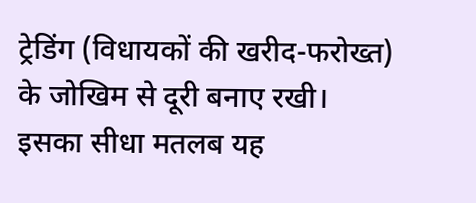ट्रेडिंग (विधायकों की खरीद-फरोख्त) के जोखिम से दूरी बनाए रखी। इसका सीधा मतलब यह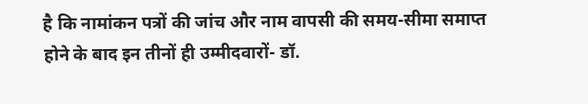है कि नामांकन पत्रों की जांच और नाम वापसी की समय-सीमा समाप्त होने के बाद इन तीनों ही उम्मीदवारों- डॉ.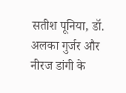सतीश पूनिया, डॉ. अलका गुर्जर और नीरज डांगी के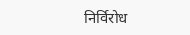निर्विरोध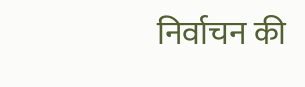निर्वाचन की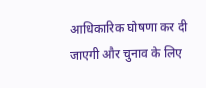आधिकारिक घोषणा कर दी जाएगी और चुनाव के लिए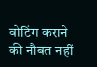वोटिंग कराने की नौबत नहीं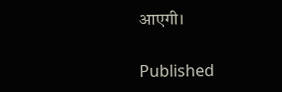आएगी।

Published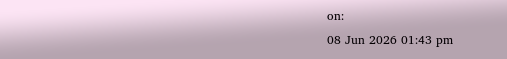on:
08 Jun 2026 01:43 pm